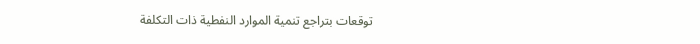توقعات بتراجع تنمية الموارد النفطية ذات التكلفة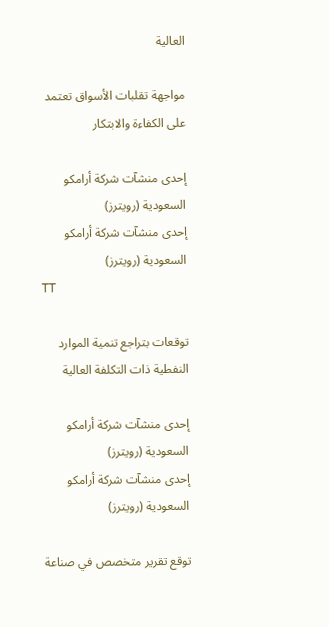العالية

مواجهة تقلبات الأسواق تعتمد على الكفاءة والابتكار

إحدى منشآت شركة أرامكو السعودية (رويترز)
إحدى منشآت شركة أرامكو السعودية (رويترز)
TT

توقعات بتراجع تنمية الموارد النفطية ذات التكلفة العالية

إحدى منشآت شركة أرامكو السعودية (رويترز)
إحدى منشآت شركة أرامكو السعودية (رويترز)

توقع تقرير متخصص في صناعة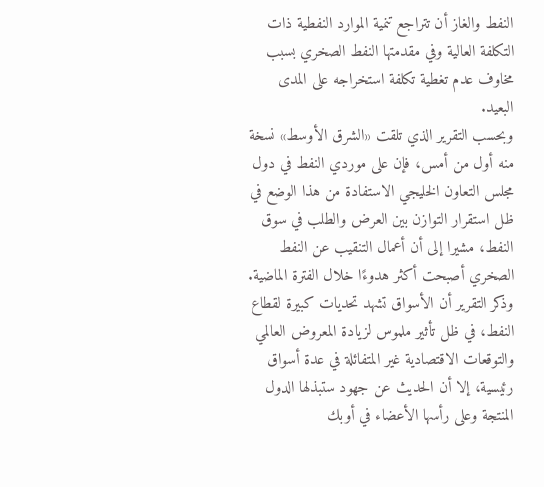النفط والغاز أن تتراجع تنمية الموارد النفطية ذات التكلفة العالية وفي مقدمتها النفط الصخري بسبب مخاوف عدم تغطية تكلفة استخراجه على المدى البعيد.
وبحسب التقرير الذي تلقت «الشرق الأوسط» نسخة منه أول من أمس، فإن على موردي النفط في دول مجلس التعاون الخليجي الاستفادة من هذا الوضع في ظل استقرار التوازن بين العرض والطلب في سوق النفط، مشيرا إلى أن أعمال التنقيب عن النفط الصخري أصبحت أكثر هدوءًا خلال الفترة الماضية.
وذكر التقرير أن الأسواق تشهد تحديات كبيرة لقطاع النفط، في ظل تأثير ملموس لزيادة المعروض العالمي والتوقعات الاقتصادية غير المتفائلة في عدة أسواق رئيسية، إلا أن الحديث عن جهود ستبذلها الدول المنتجة وعلى رأسها الأعضاء في أوبك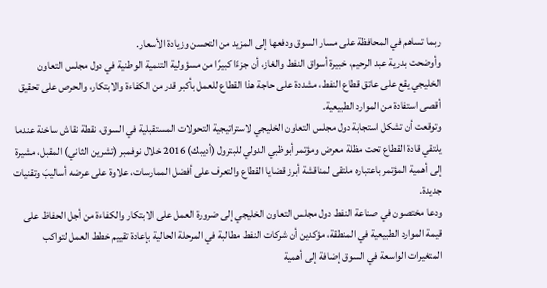ربما تساهم في المحافظة على مسار السوق ودفعها إلى المزيد من التحسن وزيادة الأسعار.
وأوضحت بدرية عبد الرحيم، خبيرة أسواق النفط والغاز، أن جزءًا كبيرًا من مسؤولية التنمية الوطنية في دول مجلس التعاون الخليجي يقع على عاتق قطاع النفط، مشددة على حاجة هذا القطاع للعمل بأكبر قدر من الكفاءة والابتكار، والحرص على تحقيق أقصى استفادة من الموارد الطبيعية.
وتوقعت أن تشكل استجابة دول مجلس التعاون الخليجي لاستراتيجية التحولات المستقبلية في السوق، نقطة نقاش ساخنة عندما يلتقي قادة القطاع تحت مظلة معرض ومؤتمر أبوظبي الدولي للبترول (أديبك) 2016 خلال نوفمبر (تشرين الثاني) المقبل، مشيرة إلى أهمية المؤتمر باعتباره ملتقى لمناقشة أبرز قضايا القطاع والتعرف على أفضل الممارسات، علاوة على عرضه أساليبَ وتقنيات جديدة.
ودعا مختصون في صناعة النفط دول مجلس التعاون الخليجي إلى ضرورة العمل على الابتكار والكفاءة من أجل الحفاظ على قيمة الموارد الطبيعية في المنطقة، مؤكدين أن شركات النفط مطالبة في المرحلة الحالية بإعادة تقييم خطط العمل لتواكب المتغيرات الواسعة في السوق إضافة إلى أهمية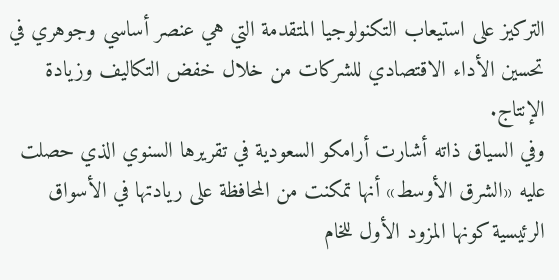التركيز على استيعاب التكنولوجيا المتقدمة التي هي عنصر أساسي وجوهري في تحسين الأداء الاقتصادي للشركات من خلال خفض التكاليف وزيادة الإنتاج.
وفي السياق ذاته أشارت أرامكو السعودية في تقريرها السنوي الذي حصلت عليه «الشرق الأوسط» أنها تمكنت من المحافظة على ريادتها في الأسواق الرئيسية كونها المزود الأول للخام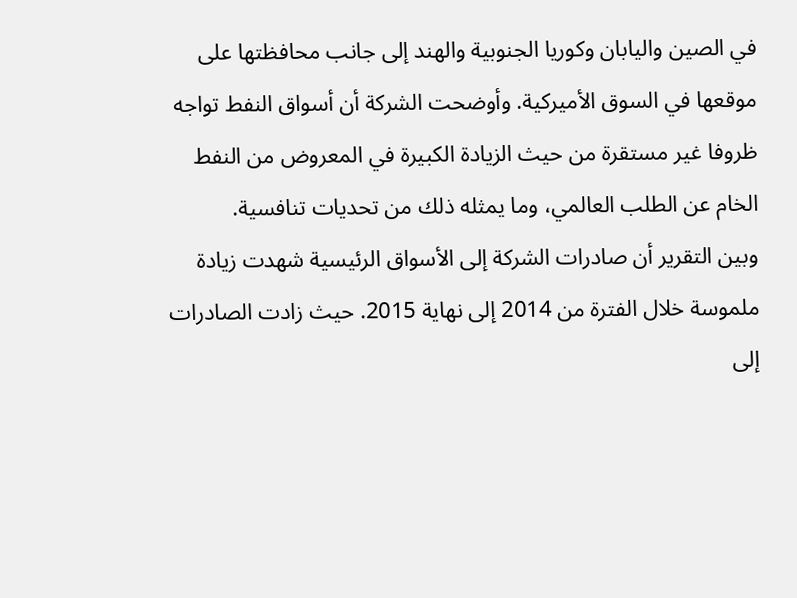في الصين واليابان وكوريا الجنوبية والهند إلى جانب محافظتها على موقعها في السوق الأميركية. وأوضحت الشركة أن أسواق النفط تواجه ظروفا غير مستقرة من حيث الزيادة الكبيرة في المعروض من النفط الخام عن الطلب العالمي، وما يمثله ذلك من تحديات تنافسية.
وبين التقرير أن صادرات الشركة إلى الأسواق الرئيسية شهدت زيادة ملموسة خلال الفترة من 2014 إلى نهاية 2015. حيث زادت الصادرات إلى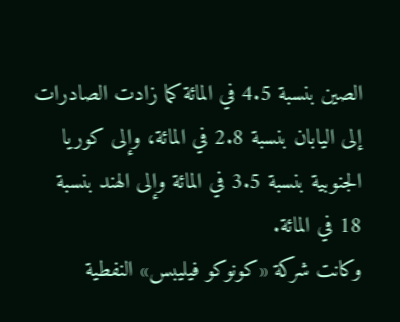الصين بنسبة 4.5 في المائة كما زادت الصادرات إلى اليابان بنسبة 2.8 في المائة، وإلى كوريا الجنوبية بنسبة 3.5 في المائة وإلى الهند بنسبة 18 في المائة.
وكانت شركة «كونوكو فيليبس» النفطية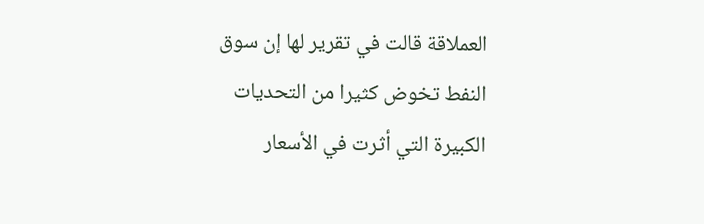العملاقة قالت في تقرير لها إن سوق النفط تخوض كثيرا من التحديات الكبيرة التي أثرت في الأسعار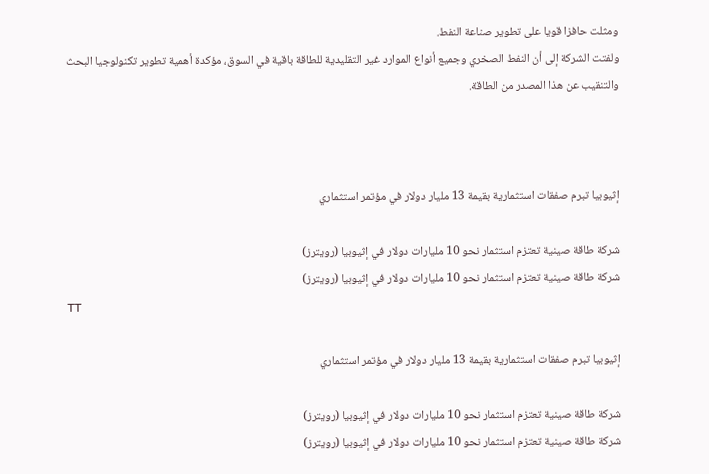ومثلت حافزا قويا على تطوير صناعة النفط.
ولفتت الشركة إلى أن النفط الصخري وجميع أنواع الموارد غير التقليدية للطاقة باقية في السوق، مؤكدة أهمية تطوير تكنولوجيا البحث والتنقيب عن هذا المصدر من الطاقة.



إثيوبيا تبرم صفقات استثمارية بقيمة 13 مليار دولار في مؤتمر استثماري

شركة طاقة صينية تعتزم استثمار نحو 10 مليارات دولار في إثيوبيا (رويترز)
شركة طاقة صينية تعتزم استثمار نحو 10 مليارات دولار في إثيوبيا (رويترز)
TT

إثيوبيا تبرم صفقات استثمارية بقيمة 13 مليار دولار في مؤتمر استثماري

شركة طاقة صينية تعتزم استثمار نحو 10 مليارات دولار في إثيوبيا (رويترز)
شركة طاقة صينية تعتزم استثمار نحو 10 مليارات دولار في إثيوبيا (رويترز)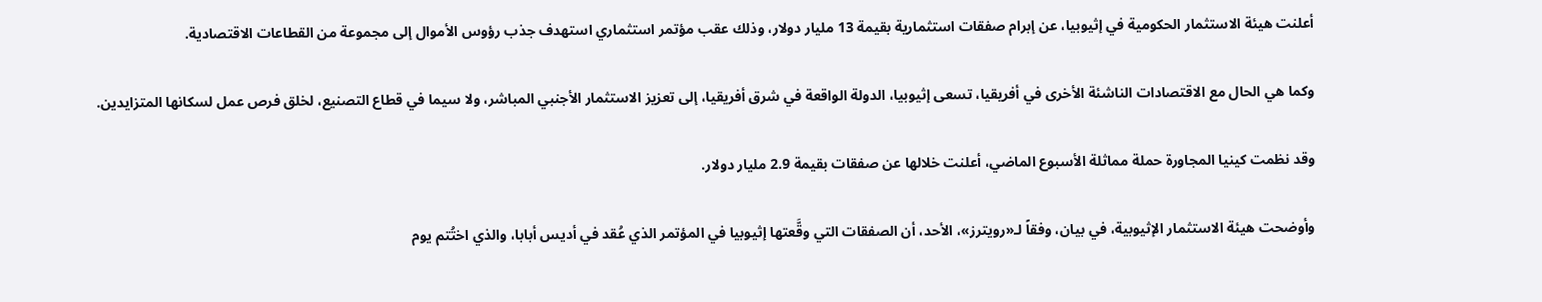أعلنت هيئة الاستثمار الحكومية في إثيوبيا، عن إبرام صفقات استثمارية بقيمة 13 مليار دولار، وذلك عقب مؤتمر استثماري استهدف جذب رؤوس الأموال إلى مجموعة من القطاعات الاقتصادية.

وكما هي الحال مع الاقتصادات الناشئة الأخرى في أفريقيا، تسعى إثيوبيا، الدولة الواقعة في شرق أفريقيا، إلى تعزيز الاستثمار الأجنبي المباشر، ولا سيما في قطاع التصنيع، لخلق فرص عمل لسكانها المتزايدين.

وقد نظمت كينيا المجاورة حملة مماثلة الأسبوع الماضي، أعلنت خلالها عن صفقات بقيمة 2.9 مليار دولار.

وأوضحت هيئة الاستثمار الإثيوبية، في بيان، وفقاً لـ«رويترز»، الأحد، أن الصفقات التي وقَّعتها إثيوبيا في المؤتمر الذي عُقد في أديس أبابا، والذي اختُتم يوم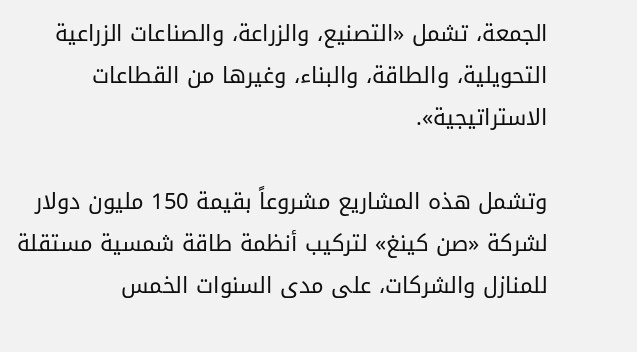الجمعة، تشمل «التصنيع، والزراعة، والصناعات الزراعية التحويلية، والطاقة، والبناء، وغيرها من القطاعات الاستراتيجية».

وتشمل هذه المشاريع مشروعاً بقيمة 150 مليون دولار لشركة «صن كينغ» لتركيب أنظمة طاقة شمسية مستقلة للمنازل والشركات، على مدى السنوات الخمس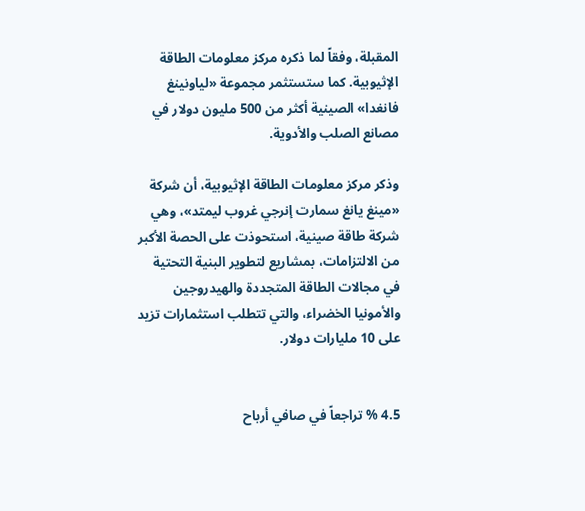المقبلة، وفقاً لما ذكره مركز معلومات الطاقة الإثيوبية. كما ستستثمر مجموعة «لياونينغ فانغدا» الصينية أكثر من 500 مليون دولار في مصانع الصلب والأدوية.

وذكر مركز معلومات الطاقة الإثيوبية، أن شركة «مينغ يانغ سمارت إنرجي غروب ليمتد»، وهي شركة طاقة صينية، استحوذت على الحصة الأكبر من الالتزامات، بمشاريع لتطوير البنية التحتية في مجالات الطاقة المتجددة والهيدروجين والأمونيا الخضراء، والتي تتطلب استثمارات تزيد على 10 مليارات دولار.


4.5 % تراجعاً في صافي أرباح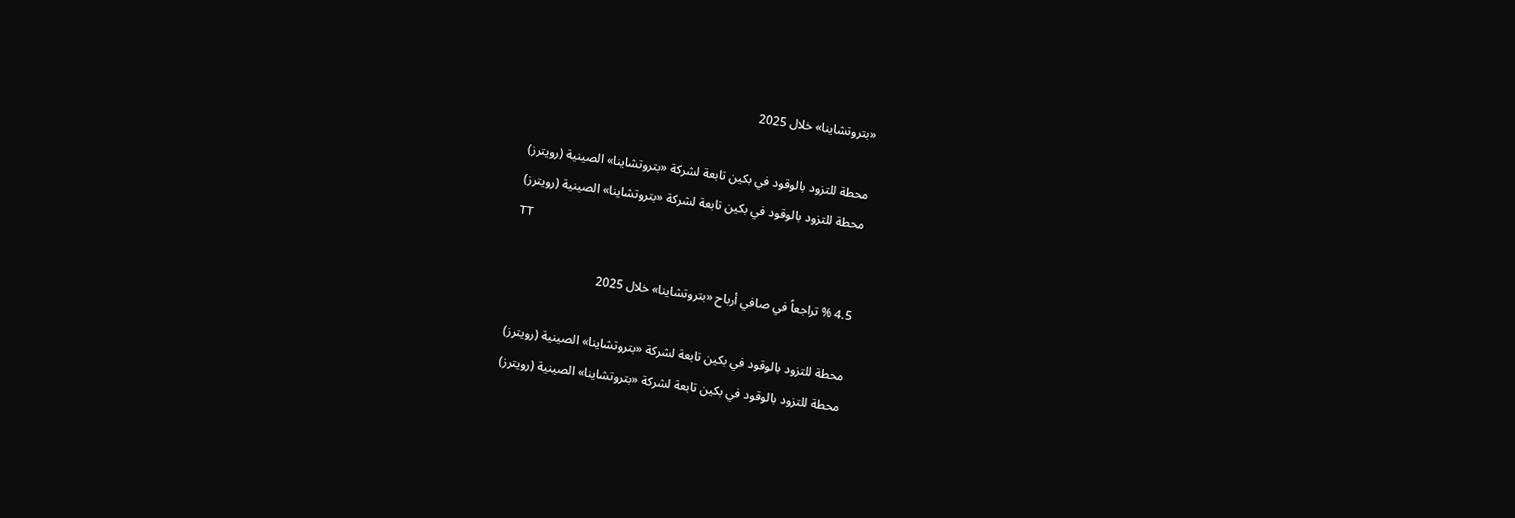«بتروتشاينا» خلال 2025

محطة للتزود بالوقود في بكين تابعة لشركة «بتروتشاينا» الصينية (رويترز)
محطة للتزود بالوقود في بكين تابعة لشركة «بتروتشاينا» الصينية (رويترز)
TT

4.5 % تراجعاً في صافي أرباح «بتروتشاينا» خلال 2025

محطة للتزود بالوقود في بكين تابعة لشركة «بتروتشاينا» الصينية (رويترز)
محطة للتزود بالوقود في بكين تابعة لشركة «بتروتشاينا» الصينية (رويترز)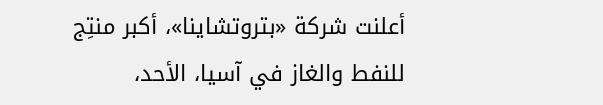أعلنت شركة «بتروتشاينا»، أكبر منتِج للنفط والغاز في آسيا، الأحد،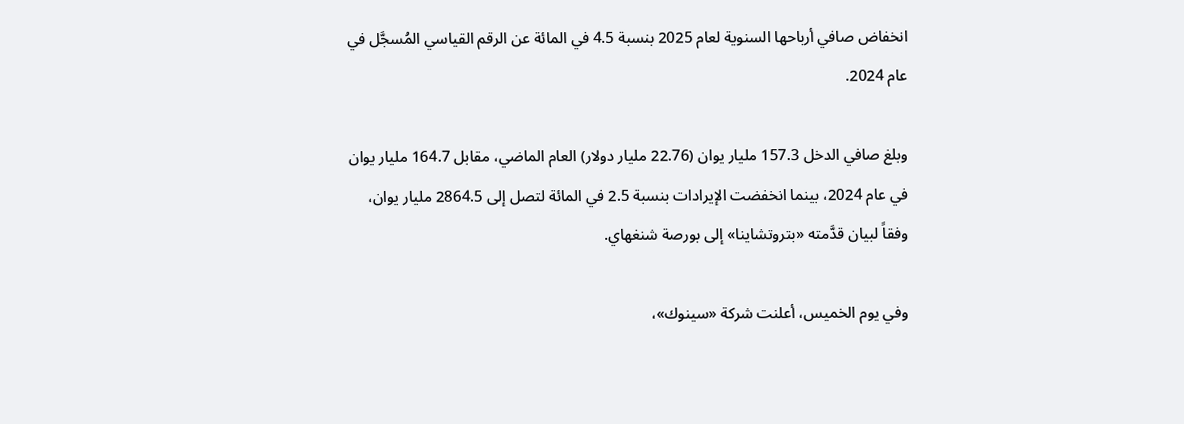انخفاض صافي أرباحها السنوية لعام 2025 بنسبة 4.5 في المائة عن الرقم القياسي المُسجَّل في عام 2024.

وبلغ صافي الدخل 157.3 مليار يوان (22.76 مليار دولار) العام الماضي، مقابل 164.7 مليار يوان في عام 2024، بينما انخفضت الإيرادات بنسبة 2.5 في المائة لتصل إلى 2864.5 مليار يوان، وفقاً لبيان قدَّمته «بتروتشاينا» إلى بورصة شنغهاي.

وفي يوم الخميس، أعلنت شركة «سينوك»،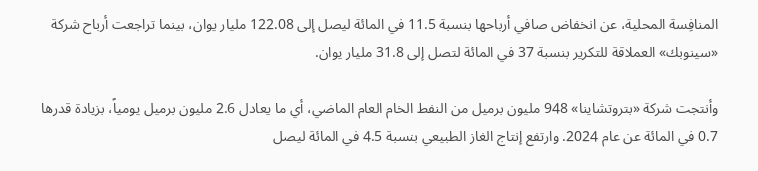المنافِسة المحلية، عن انخفاض صافي أرباحها بنسبة 11.5 في المائة ليصل إلى 122.08 مليار يوان، بينما تراجعت أرباح شركة «سينوبك» العملاقة للتكرير بنسبة 37 في المائة لتصل إلى 31.8 مليار يوان.

وأنتجت شركة «بتروتشاينا» 948 مليون برميل من النفط الخام العام الماضي، أي ما يعادل 2.6 مليون برميل يومياً، بزيادة قدرها 0.7 في المائة عن عام 2024. وارتفع إنتاج الغاز الطبيعي بنسبة 4.5 في المائة ليصل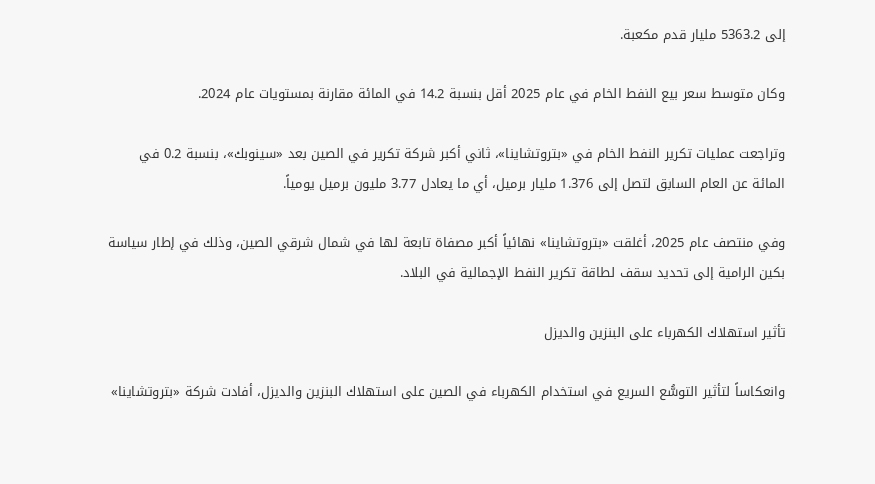إلى 5363.2 مليار قدم مكعبة.

وكان متوسط سعر بيع النفط الخام في عام 2025 أقل بنسبة 14.2 في المائة مقارنة بمستويات عام 2024.

وتراجعت عمليات تكرير النفط الخام في «بتروتشاينا»، ثاني أكبر شركة تكرير في الصين بعد «سينوبك»، بنسبة 0.2 في المائة عن العام السابق لتصل إلى 1.376 مليار برميل، أي ما يعادل 3.77 مليون برميل يومياً.

وفي منتصف عام 2025، أغلقت «بتروتشاينا» نهائياً أكبر مصفاة تابعة لها في شمال شرقي الصين، وذلك في إطار سياسة بكين الرامية إلى تحديد سقف لطاقة تكرير النفط الإجمالية في البلاد.

تأثير استهلاك الكهرباء على البنزين والديزل

وانعكاساً لتأثير التوسُّع السريع في استخدام الكهرباء في الصين على استهلاك البنزين والديزل، أفادت شركة «بتروتشاينا»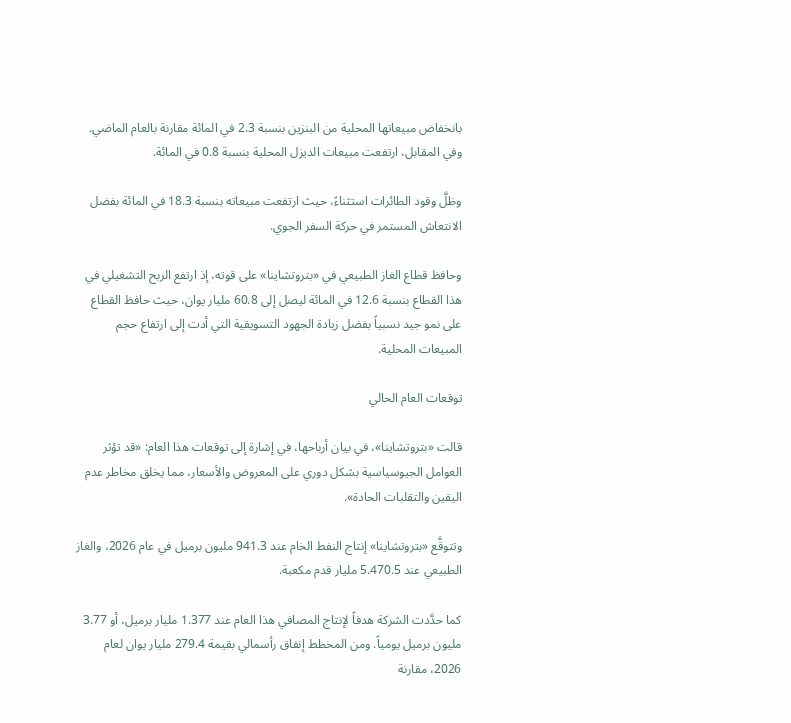بانخفاض مبيعاتها المحلية من البنزين بنسبة 2.3 في المائة مقارنة بالعام الماضي. وفي المقابل، ارتفعت مبيعات الديزل المحلية بنسبة 0.8 في المائة.

وظلَّ وقود الطائرات استثناءً، حيث ارتفعت مبيعاته بنسبة 18.3 في المائة بفضل الانتعاش المستمر في حركة السفر الجوي.

وحافظ قطاع الغاز الطبيعي في «بتروتشاينا» على قوته، إذ ارتفع الربح التشغيلي في هذا القطاع بنسبة 12.6 في المائة ليصل إلى 60.8 مليار يوان، حيث حافظ القطاع على نمو جيد نسبياً بفضل زيادة الجهود التسويقية التي أدت إلى ارتفاع حجم المبيعات المحلية.

توقعات العام الحالي

قالت «بتروتشاينا»، في بيان أرباحها، في إشارة إلى توقعات هذا العام: «قد تؤثر العوامل الجيوسياسية بشكل دوري على المعروض والأسعار، مما يخلق مخاطر عدم اليقين والتقلبات الحادة».

وتتوقَّع «بتروتشاينا» إنتاج النفط الخام عند 941.3 مليون برميل في عام 2026، والغاز الطبيعي عند 5.470.5 مليار قدم مكعبة.

كما حدَّدت الشركة هدفاً لإنتاج المصافي هذا العام عند 1.377 مليار برميل، أو 3.77 مليون برميل يومياً. ومن المخطط إنفاق رأسمالي بقيمة 279.4 مليار يوان لعام 2026، مقارنة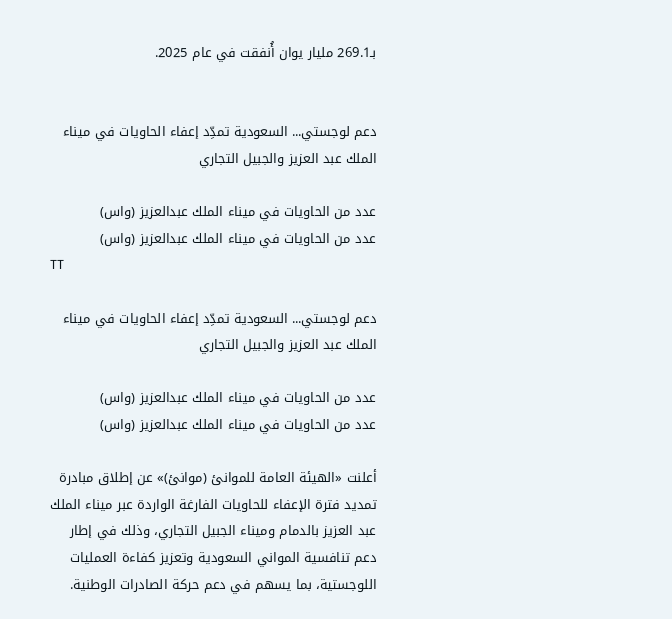بـ269.1 مليار يوان أُنفقت في عام 2025.


دعم لوجستي... السعودية تمدِّد إعفاء الحاويات في ميناء الملك عبد العزيز والجبيل التجاري

عدد من الحاويات في ميناء الملك عبدالعزيز (واس)
عدد من الحاويات في ميناء الملك عبدالعزيز (واس)
TT

دعم لوجستي... السعودية تمدِّد إعفاء الحاويات في ميناء الملك عبد العزيز والجبيل التجاري

عدد من الحاويات في ميناء الملك عبدالعزيز (واس)
عدد من الحاويات في ميناء الملك عبدالعزيز (واس)

أعلنت «الهيئة العامة للموانئ (موانئ)» عن إطلاق مبادرة تمديد فترة الإعفاء للحاويات الفارغة الواردة عبر ميناء الملك عبد العزيز بالدمام وميناء الجبيل التجاري، وذلك في إطار دعم تنافسية المواني السعودية وتعزيز كفاءة العمليات اللوجستية، بما يسهم في دعم حركة الصادرات الوطنية.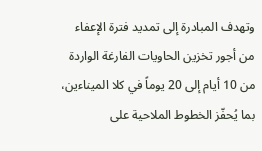وتهدف المبادرة إلى تمديد فترة الإعفاء من أجور تخزين الحاويات الفارغة الواردة من 10 أيام إلى 20 يوماً في كلا الميناءين، بما يُحفّز الخطوط الملاحية على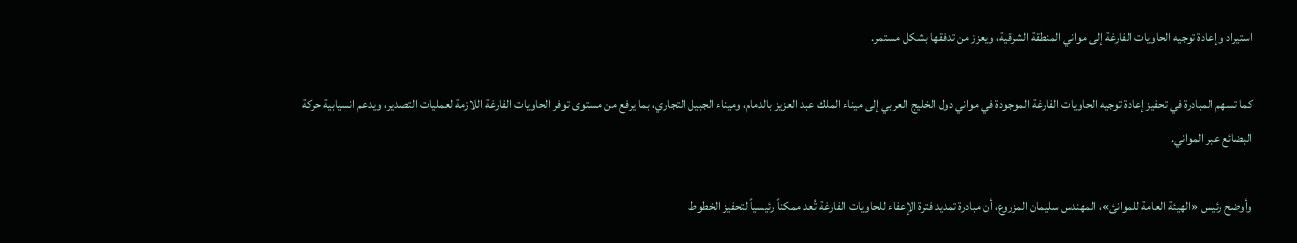استيراد وإعادة توجيه الحاويات الفارغة إلى مواني المنطقة الشرقية، ويعزز من تدفقها بشكل مستمر.

كما تسهم المبادرة في تحفيز إعادة توجيه الحاويات الفارغة الموجودة في مواني دول الخليج العربي إلى ميناء الملك عبد العزيز بالدمام، وميناء الجبيل التجاري، بما يرفع من مستوى توفر الحاويات الفارغة اللازمة لعمليات التصدير، ويدعم انسيابية حركة البضائع عبر المواني.

وأوضح رئيس «الهيئة العامة للموانئ»، المهندس سليمان المزروع، أن مبادرة تمديد فترة الإعفاء للحاويات الفارغة تُعد ممكناً رئيسياً لتحفيز الخطوط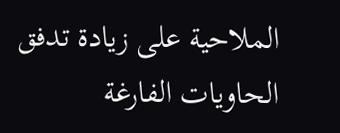الملاحية على زيادة تدفق الحاويات الفارغة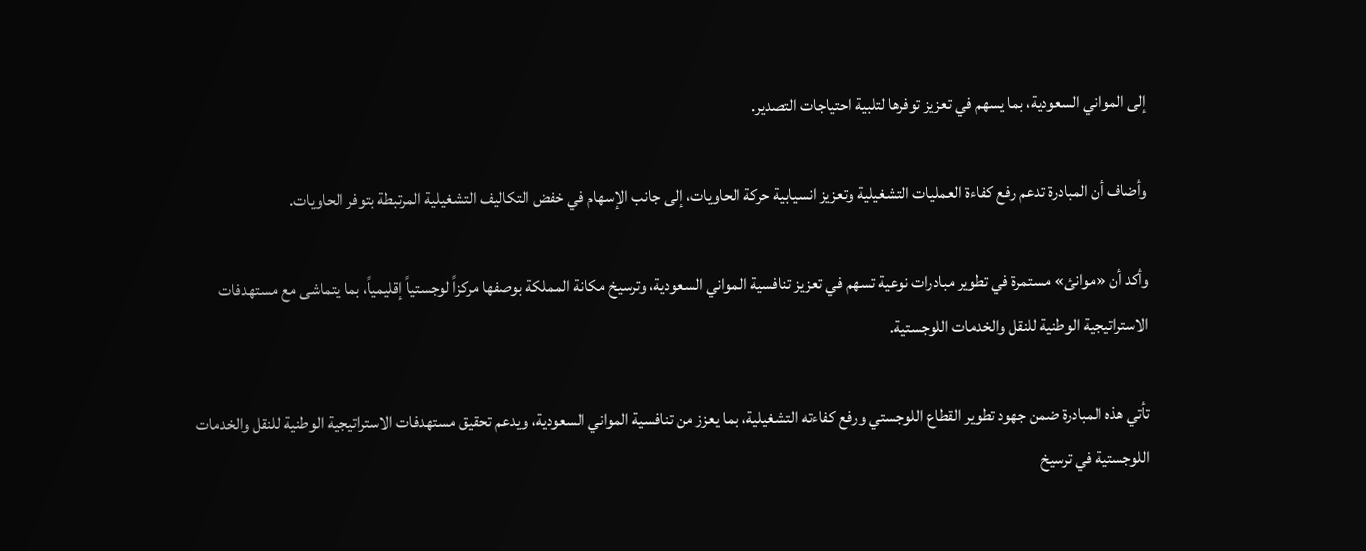إلى المواني السعودية، بما يسهم في تعزيز توفرها لتلبية احتياجات التصدير.

وأضاف أن المبادرة تدعم رفع كفاءة العمليات التشغيلية وتعزيز انسيابية حركة الحاويات، إلى جانب الإسهام في خفض التكاليف التشغيلية المرتبطة بتوفر الحاويات.

وأكد أن «موانئ» مستمرة في تطوير مبادرات نوعية تسهم في تعزيز تنافسية المواني السعودية، وترسيخ مكانة المملكة بوصفها مركزاً لوجستياً إقليمياً، بما يتماشى مع مستهدفات الاستراتيجية الوطنية للنقل والخدمات اللوجستية.

تأتي هذه المبادرة ضمن جهود تطوير القطاع اللوجستي ورفع كفاءته التشغيلية، بما يعزز من تنافسية المواني السعودية، ويدعم تحقيق مستهدفات الاستراتيجية الوطنية للنقل والخدمات اللوجستية في ترسيخ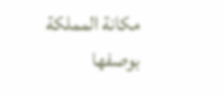مكانة المملكة بوصفها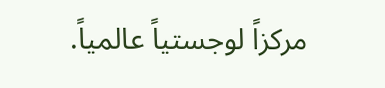مركزاً لوجستياً عالمياً.